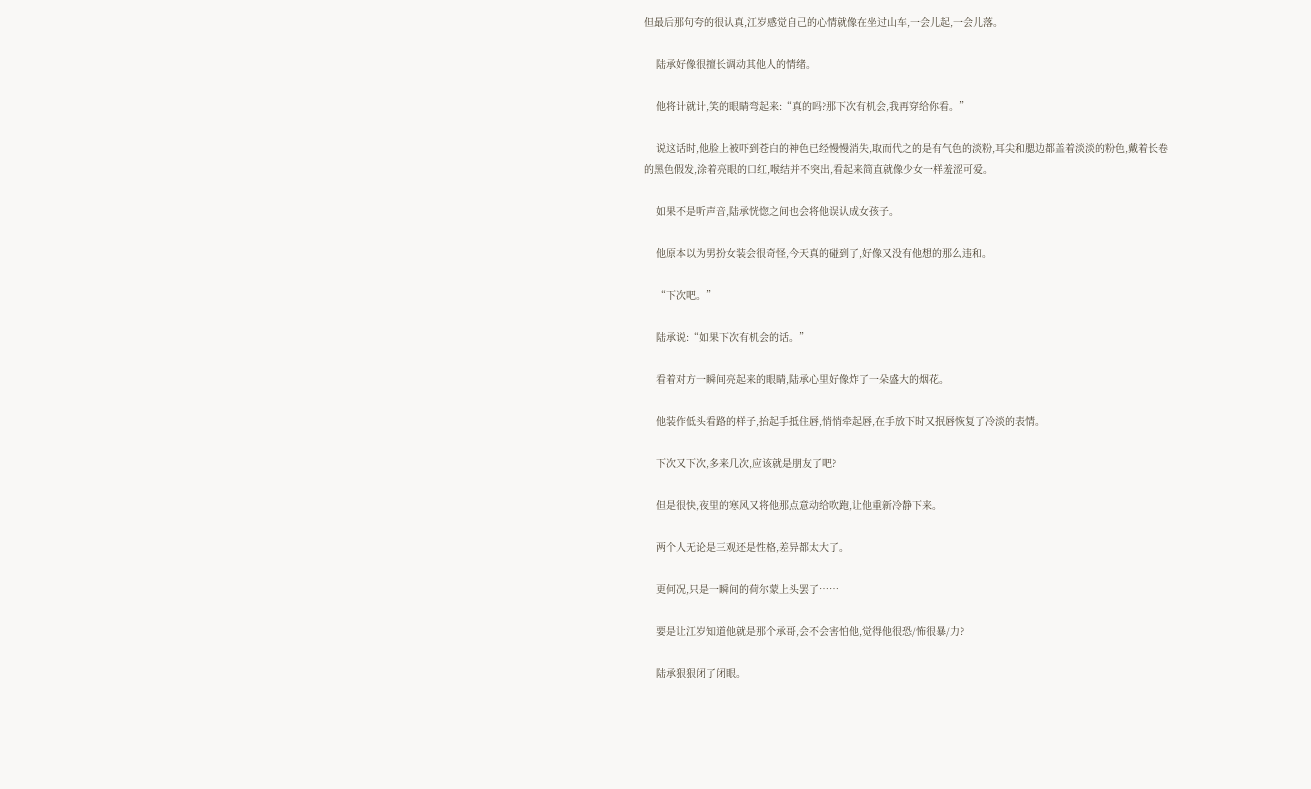但最后那句夸的很认真,江岁感觉自己的心情就像在坐过山车,一会儿起,一会儿落。

    陆承好像很擅长调动其他人的情绪。

    他将计就计,笑的眼睛弯起来:“真的吗?那下次有机会,我再穿给你看。”

    说这话时,他脸上被吓到苍白的神色已经慢慢消失,取而代之的是有气色的淡粉,耳尖和腮边都盖着淡淡的粉色,戴着长卷的黑色假发,涂着亮眼的口红,喉结并不突出,看起来简直就像少女一样羞涩可爱。

    如果不是听声音,陆承恍惚之间也会将他误认成女孩子。

    他原本以为男扮女装会很奇怪,今天真的碰到了,好像又没有他想的那么违和。

    “下次吧。”

    陆承说:“如果下次有机会的话。”

    看着对方一瞬间亮起来的眼睛,陆承心里好像炸了一朵盛大的烟花。

    他装作低头看路的样子,抬起手抵住唇,悄悄牵起唇,在手放下时又抿唇恢复了冷淡的表情。

    下次又下次,多来几次,应该就是朋友了吧?

    但是很快,夜里的寒风又将他那点意动给吹跑,让他重新冷静下来。

    两个人无论是三观还是性格,差异都太大了。

    更何况,只是一瞬间的荷尔蒙上头罢了……

    要是让江岁知道他就是那个承哥,会不会害怕他,觉得他很恐/怖很暴/力?

    陆承狠狠闭了闭眼。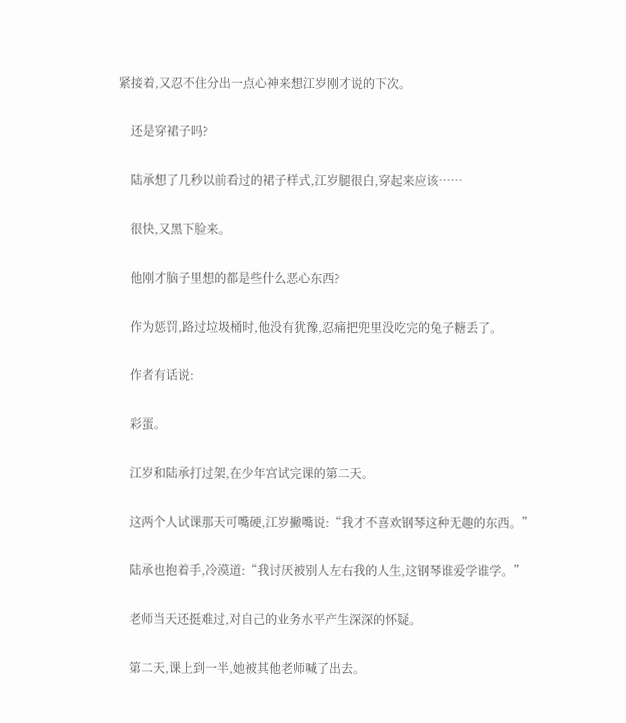紧接着,又忍不住分出一点心神来想江岁刚才说的下次。

    还是穿裙子吗?

    陆承想了几秒以前看过的裙子样式,江岁腿很白,穿起来应该……

    很快,又黑下脸来。

    他刚才脑子里想的都是些什么恶心东西?

    作为惩罚,路过垃圾桶时,他没有犹豫,忍痛把兜里没吃完的兔子糖丢了。

    作者有话说:

    彩蛋。

    江岁和陆承打过架,在少年宫试完课的第二天。

    这两个人试课那天可嘴硬,江岁撇嘴说:“我才不喜欢钢琴这种无趣的东西。”

    陆承也抱着手,冷漠道:“我讨厌被别人左右我的人生,这钢琴谁爱学谁学。”

    老师当天还挺难过,对自己的业务水平产生深深的怀疑。

    第二天,课上到一半,她被其他老师喊了出去。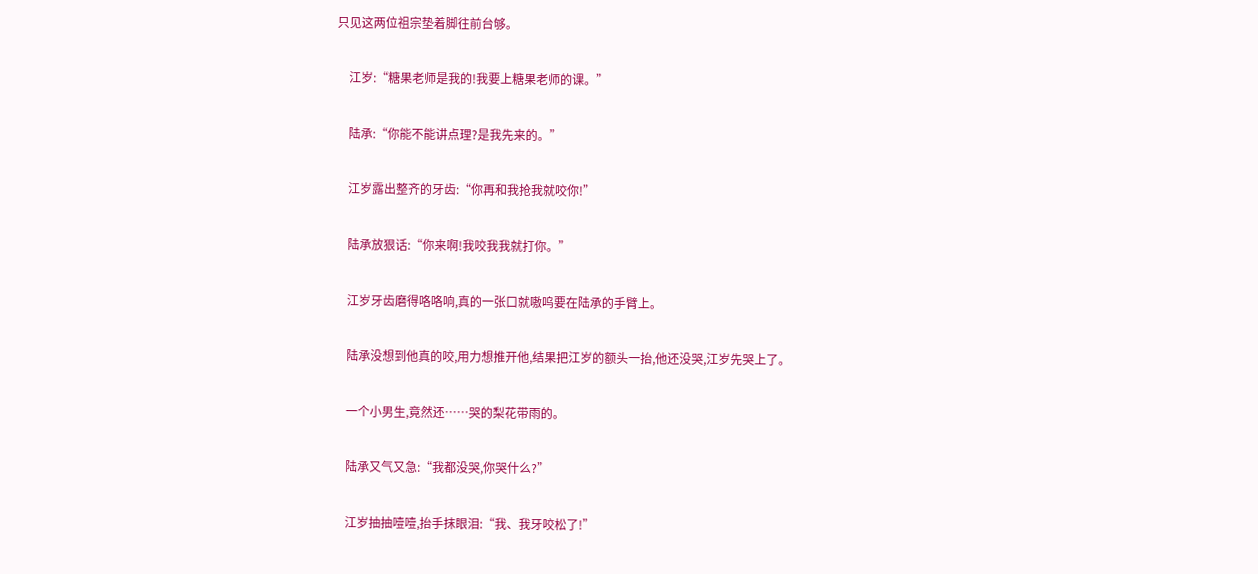只见这两位祖宗垫着脚往前台够。

    江岁:“糖果老师是我的!我要上糖果老师的课。”

    陆承:“你能不能讲点理?是我先来的。”

    江岁露出整齐的牙齿:“你再和我抢我就咬你!”

    陆承放狠话:“你来啊!我咬我我就打你。”

    江岁牙齿磨得咯咯响,真的一张口就嗷呜要在陆承的手臂上。

    陆承没想到他真的咬,用力想推开他,结果把江岁的额头一抬,他还没哭,江岁先哭上了。

    一个小男生,竟然还……哭的梨花带雨的。

    陆承又气又急:“我都没哭,你哭什么?”

    江岁抽抽噎噎,抬手抹眼泪:“我、我牙咬松了!”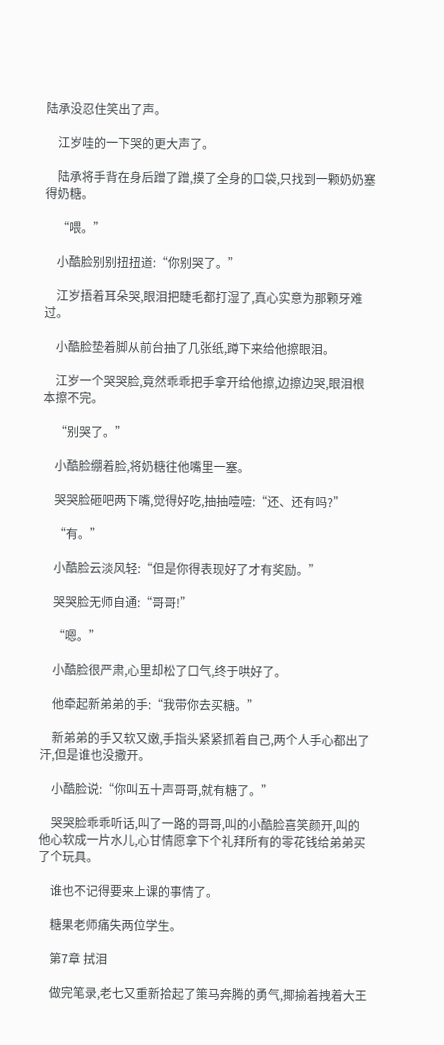陆承没忍住笑出了声。

    江岁哇的一下哭的更大声了。

    陆承将手背在身后蹭了蹭,摸了全身的口袋,只找到一颗奶奶塞得奶糖。

    “喂。”

    小酷脸别别扭扭道:“你别哭了。”

    江岁捂着耳朵哭,眼泪把睫毛都打湿了,真心实意为那颗牙难过。

    小酷脸垫着脚从前台抽了几张纸,蹲下来给他擦眼泪。

    江岁一个哭哭脸,竟然乖乖把手拿开给他擦,边擦边哭,眼泪根本擦不完。

    “别哭了。”

    小酷脸绷着脸,将奶糖往他嘴里一塞。

    哭哭脸砸吧两下嘴,觉得好吃,抽抽噎噎:“还、还有吗?”

    “有。”

    小酷脸云淡风轻:“但是你得表现好了才有奖励。”

    哭哭脸无师自通:“哥哥!”

    “嗯。”

    小酷脸很严肃,心里却松了口气,终于哄好了。

    他牵起新弟弟的手:“我带你去买糖。”

    新弟弟的手又软又嫩,手指头紧紧抓着自己,两个人手心都出了汗,但是谁也没撒开。

    小酷脸说:“你叫五十声哥哥,就有糖了。”

    哭哭脸乖乖听话,叫了一路的哥哥,叫的小酷脸喜笑颜开,叫的他心软成一片水儿,心甘情愿拿下个礼拜所有的零花钱给弟弟买了个玩具。

    谁也不记得要来上课的事情了。

    糖果老师痛失两位学生。

    第7章 拭泪

    做完笔录,老七又重新拾起了策马奔腾的勇气,揶揄着拽着大王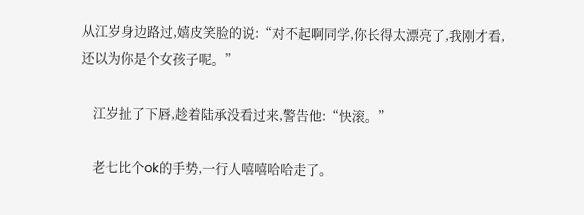从江岁身边路过,嬉皮笑脸的说:“对不起啊同学,你长得太漂亮了,我刚才看,还以为你是个女孩子呢。”

    江岁扯了下唇,趁着陆承没看过来,警告他:“快滚。”

    老七比个ok的手势,一行人嘻嘻哈哈走了。